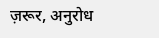ज़रूर, अनुरोध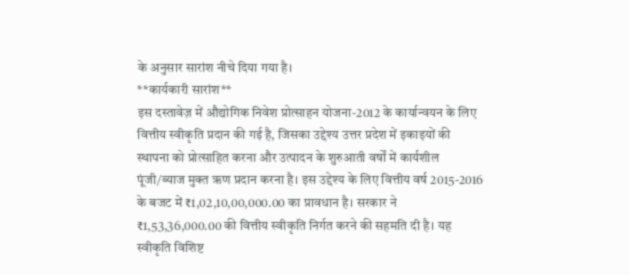के अनुसार सारांश नीचे दिया गया है।
**कार्यकारी सारांश**
इस दस्तावेज़ में औद्योगिक निवेश प्रोत्साहन योजना-2012 के कार्यान्वयन के लिए वित्तीय स्वीकृति प्रदान की गई है, जिसका उद्देश्य उत्तर प्रदेश में इकाइयों की स्थापना को प्रोत्साहित करना और उत्पादन के शुरुआती वर्षों में कार्यशील पूंजी/ब्याज मुक्त ऋण प्रदान करना है। इस उद्देश्य के लिए वित्तीय वर्ष 2015-2016 के बजट में ₹1,02,10,00,000.00 का प्रावधान है। सरकार ने ₹1,53,36,000.00 की वित्तीय स्वीकृति निर्गत करने की सहमति दी है। यह स्वीकृति विशिष्ट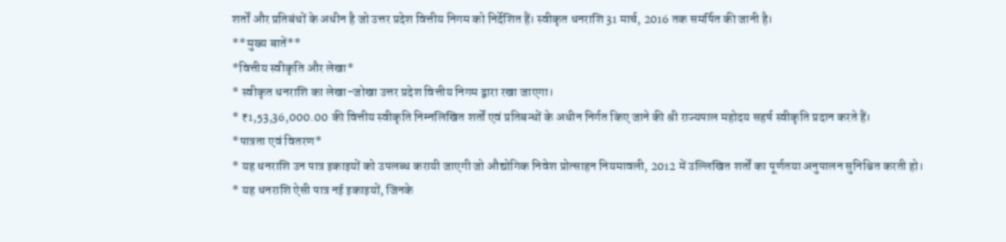शर्तों और प्रतिबंधों के अधीन है जो उत्तर प्रदेश वित्तीय निगम को निर्देशित हैं। स्वीकृत धनराशि 31 मार्च, 2016 तक समर्पित की जानी है।
**मुख्य बातें**
*वित्तीय स्वीकृति और लेखा*
* स्वीकृत धनराशि का लेखा-जोखा उत्तर प्रदेश वित्तीय निगम द्वारा रखा जाएगा।
* ₹1,53,36,000.00 की वित्तीय स्वीकृति निम्नलिखित शर्तों एवं प्रतिबन्धों के अधीन निर्गत किए जाने की श्री राज्यपाल महोदय सहर्ष स्वीकृति प्रदान करते हैं।
*पात्रता एवं वितरण*
* यह धनराशि उन पात्र इकाइयों को उपलब्ध करायी जाएगी जो औद्योगिक निवेश प्रोत्साहन नियमावली, 2012 में उल्लिखित शर्तों का पूर्णतया अनुपालन सुनिश्चित करती हो।
* यह धनराशि ऐसी पात्र नई इकाइयों, जिनके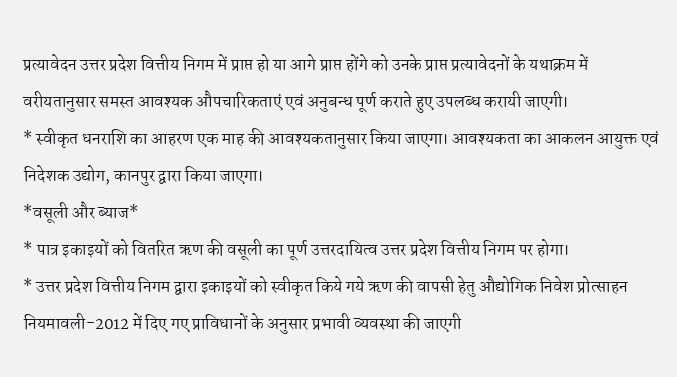प्रत्यावेदन उत्तर प्रदेश वित्तीय निगम में प्राप्त हो या आगे प्राप्त होंगे को उनके प्राप्त प्रत्यावेदनों के यथाक्रम में वरीयतानुसार समस्त आवश्यक औपचारिकताएं एवं अनुबन्ध पूर्ण कराते हुए उपलब्ध करायी जाएगी।
* स्वीकृत धनराशि का आहरण एक माह की आवश्यकतानुसार किया जाएगा। आवश्यकता का आकलन आयुक्त एवं निदेशक उद्योग, कानपुर द्वारा किया जाएगा।
*वसूली और ब्याज*
* पात्र इकाइयों को वितरित ऋण की वसूली का पूर्ण उत्तरदायित्व उत्तर प्रदेश वित्तीय निगम पर होगा।
* उत्तर प्रदेश वित्तीय निगम द्वारा इकाइयों को स्वीकृत किये गये ऋण की वापसी हेतु औद्योगिक निवेश प्रोत्साहन नियमावली-2012 में दिए गए प्राविधानों के अनुसार प्रभावी व्यवस्था की जाएगी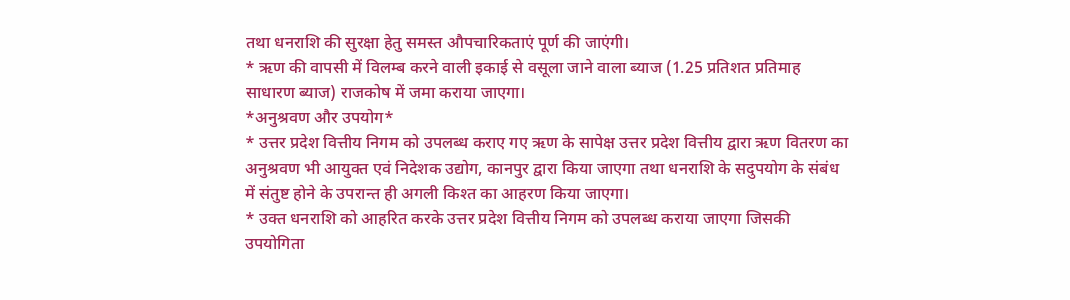तथा धनराशि की सुरक्षा हेतु समस्त औपचारिकताएं पूर्ण की जाएंगी।
* ऋण की वापसी में विलम्ब करने वाली इकाई से वसूला जाने वाला ब्याज (1.25 प्रतिशत प्रतिमाह साधारण ब्याज) राजकोष में जमा कराया जाएगा।
*अनुश्रवण और उपयोग*
* उत्तर प्रदेश वित्तीय निगम को उपलब्ध कराए गए ऋण के सापेक्ष उत्तर प्रदेश वित्तीय द्वारा ऋण वितरण का अनुश्रवण भी आयुक्त एवं निदेशक उद्योग, कानपुर द्वारा किया जाएगा तथा धनराशि के सदुपयोग के संबंध में संतुष्ट होने के उपरान्त ही अगली किश्त का आहरण किया जाएगा।
* उक्त धनराशि को आहरित करके उत्तर प्रदेश वित्तीय निगम को उपलब्ध कराया जाएगा जिसकी उपयोगिता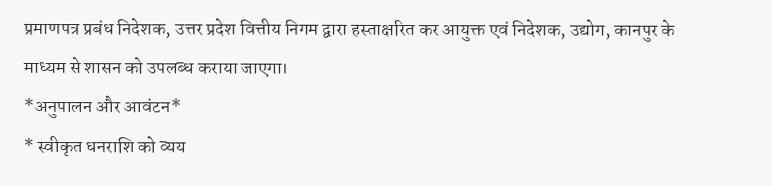प्रमाणपत्र प्रबंध निदेशक, उत्तर प्रदेश वित्तीय निगम द्वारा हस्ताक्षरित कर आयुक्त एवं निदेशक, उद्योग, कानपुर के माध्यम से शासन को उपलब्ध कराया जाएगा।
*अनुपालन और आवंटन*
* स्वीकृत धनराशि को व्यय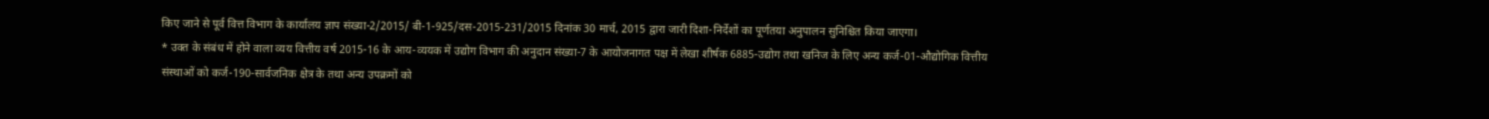किए जाने से पूर्व वित्त विभाग के कार्यालय ज्ञाप संख्या-2/2015/ बी-1-925/दस-2015-231/2015 दिनांक 30 मार्च, 2015 द्वारा जारी दिशा-निर्देशों का पूर्णतया अनुपालन सुनिश्चित किया जाएगा।
* उक्त के संबंध में होने वाला व्यय वित्तीय वर्ष 2015-16 के आय-व्ययक में उद्योग विभाग की अनुदान संख्या-7 के आयोजनागत पक्ष में लेखा शीर्षक 6885-उद्योग तथा खनिज के लिए अन्य कर्ज-01-औद्योगिक वित्तीय संस्थाओं को कर्ज-190-सार्वजनिक क्षेत्र के तथा अन्य उपक्रमों को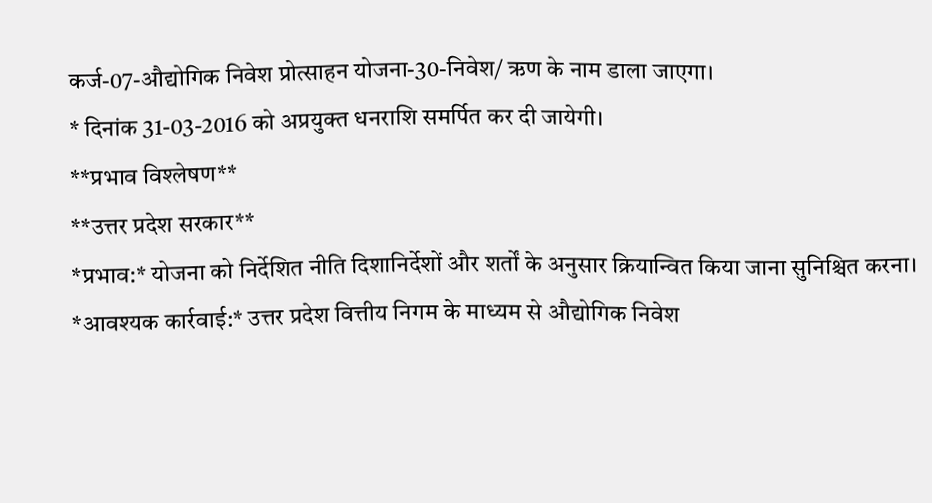कर्ज-07-औद्योगिक निवेश प्रोत्साहन योजना-30-निवेश/ ऋण के नाम डाला जाएगा।
* दिनांक 31-03-2016 को अप्रयुक्त धनराशि समर्पित कर दी जायेगी।
**प्रभाव विश्लेषण**
**उत्तर प्रदेश सरकार**
*प्रभाव:* योजना को निर्देशित नीति दिशानिर्देशों और शर्तों के अनुसार क्रियान्वित किया जाना सुनिश्चित करना।
*आवश्यक कार्रवाई:* उत्तर प्रदेश वित्तीय निगम के माध्यम से औद्योगिक निवेश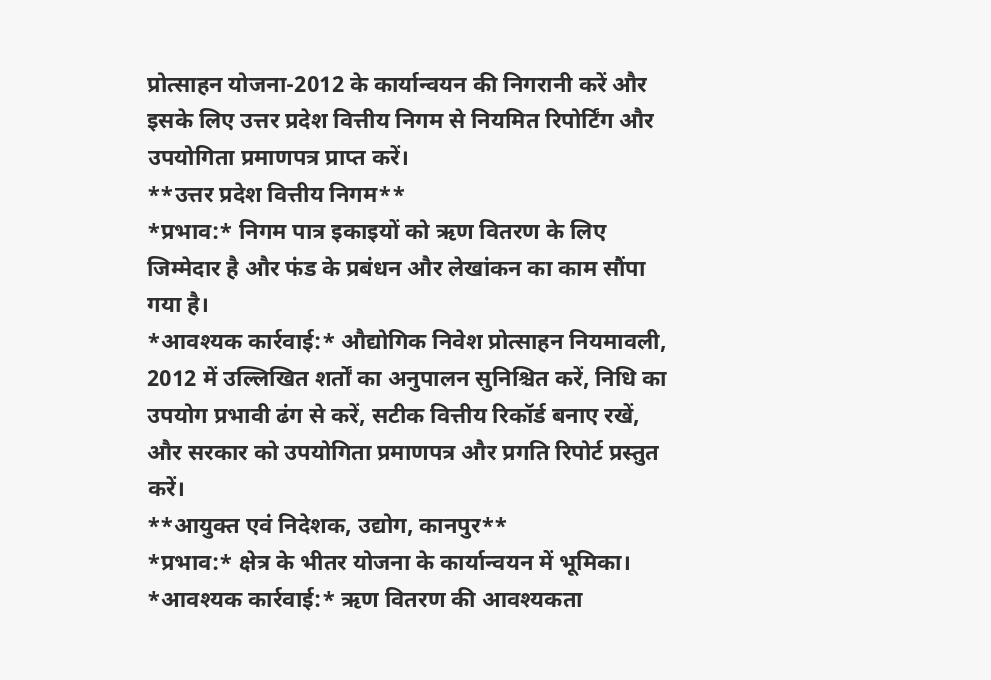प्रोत्साहन योजना-2012 के कार्यान्वयन की निगरानी करें और इसके लिए उत्तर प्रदेश वित्तीय निगम से नियमित रिपोर्टिंग और उपयोगिता प्रमाणपत्र प्राप्त करें।
**उत्तर प्रदेश वित्तीय निगम**
*प्रभाव:* निगम पात्र इकाइयों को ऋण वितरण के लिए जिम्मेदार है और फंड के प्रबंधन और लेखांकन का काम सौंपा गया है।
*आवश्यक कार्रवाई:* औद्योगिक निवेश प्रोत्साहन नियमावली, 2012 में उल्लिखित शर्तों का अनुपालन सुनिश्चित करें, निधि का उपयोग प्रभावी ढंग से करें, सटीक वित्तीय रिकॉर्ड बनाए रखें, और सरकार को उपयोगिता प्रमाणपत्र और प्रगति रिपोर्ट प्रस्तुत करें।
**आयुक्त एवं निदेशक, उद्योग, कानपुर**
*प्रभाव:* क्षेत्र के भीतर योजना के कार्यान्वयन में भूमिका।
*आवश्यक कार्रवाई:* ऋण वितरण की आवश्यकता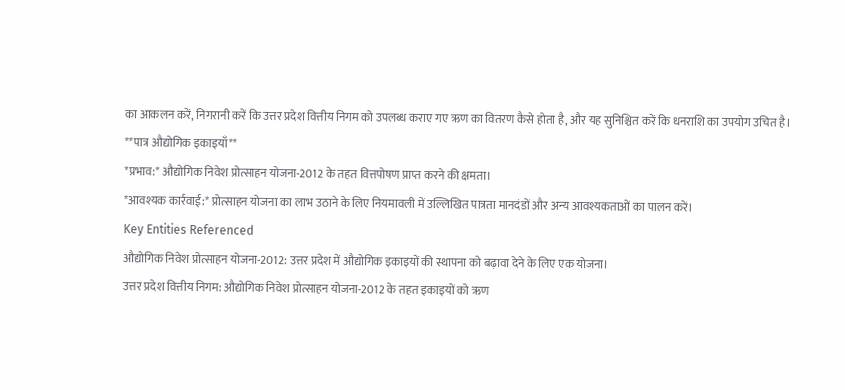का आकलन करें, निगरानी करें कि उत्तर प्रदेश वित्तीय निगम को उपलब्ध कराए गए ऋण का वितरण कैसे होता है, और यह सुनिश्चित करें कि धनराशि का उपयोग उचित है।
**पात्र औद्योगिक इकाइयाँ**
*प्रभाव:* औद्योगिक निवेश प्रोत्साहन योजना-2012 के तहत वित्तपोषण प्राप्त करने की क्षमता।
*आवश्यक कार्रवाई:* प्रोत्साहन योजना का लाभ उठाने के लिए नियमावली में उल्लिखित पात्रता मानदंडों और अन्य आवश्यकताओं का पालन करें।
Key Entities Referenced
औद्योगिक निवेश प्रोत्साहन योजना-2012: उत्तर प्रदेश में औद्योगिक इकाइयों की स्थापना को बढ़ावा देने के लिए एक योजना।
उत्तर प्रदेश वित्तीय निगम: औद्योगिक निवेश प्रोत्साहन योजना-2012 के तहत इकाइयों को ऋण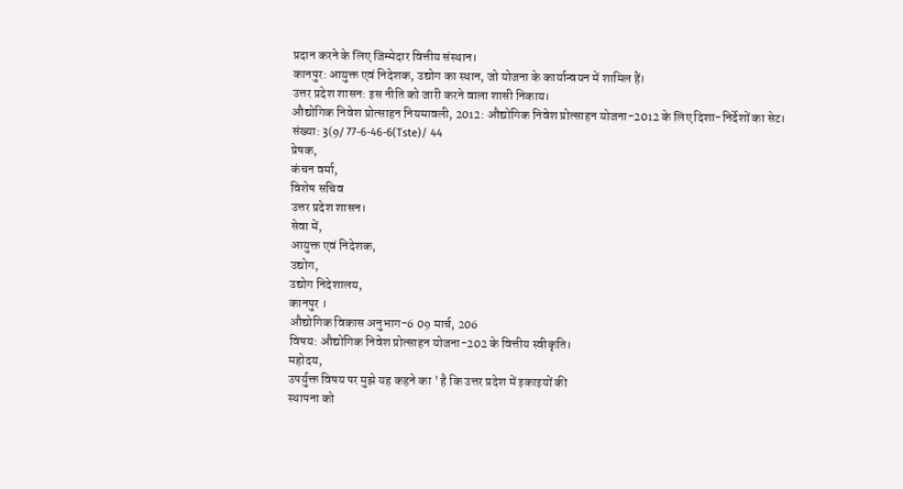प्रदान करने के लिए जिम्मेदार वित्तीय संस्थान।
कानपुर: आयुक्त एवं निदेशक, उद्योग का स्थान, जो योजना के कार्यान्वयन में शामिल हैं।
उत्तर प्रदेश शासन: इस नीति को जारी करने वाला शासी निकाय।
औद्योगिक निवेश प्रोत्साहन नियमावली, 2012: औद्योगिक निवेश प्रोत्साहन योजना-2012 के लिए दिशा-निर्देशों का सेट।
संख्या: 3(9/ 77-6-46-6(Tste)/ 44
प्रेषक,
कंचन वर्मा,
विशेष सचिव
उत्तर प्रदेश शासन।
सेवा में,
आयुक्त एवं निदेशक,
उद्योग,
उद्योग निदेशालय,
कानपुर ।
औद्योगिक विकास अनुभाग-6 09 मार्च, 206
विषय: औद्योगिक निवेश प्रोत्साहन योजना-202 के वित्तीय स्वीकृति।
महोदय,
उपर्युक्त विषय पर मुझे यह कहने का ' है कि उत्तर प्रदेश में इकाइयों की
स्थापना को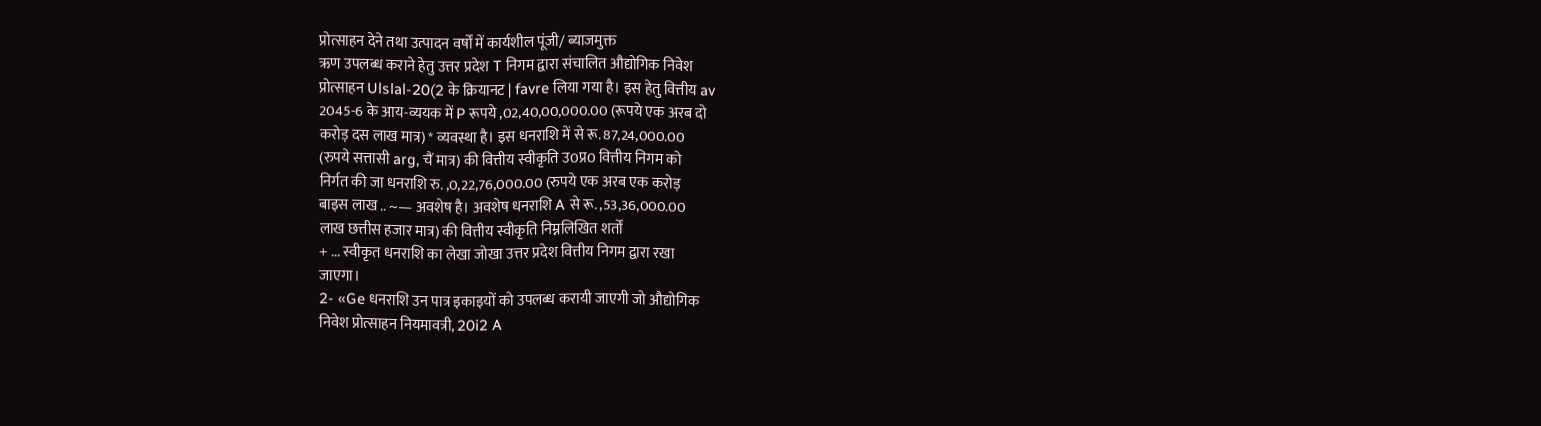प्रोत्साहन देने तथा उत्पादन वर्षों में कार्यशील पूंजी/ ब्याजमुक्त
ऋण उपलब्ध कराने हेतु उत्तर प्रदेश T निगम द्वारा संचालित औद्योगिक निवेश
प्रोत्साहन Ulslal-20(2 के क्रियानट | favre लिया गया है। इस हेतु वित्तीय av
2045-6 के आय-व्ययक में P रूपये ,02,40,00,000.00 (रूपये एक अरब दो
करोड़ दस लाख मात्र) * व्यवस्था है। इस धनराशि में से रू. 87,24,000.00
(रुपये सत्तासी arg, चैं मात्र) की वित्तीय स्वीकृति उ0प्र0 वित्तीय निगम को
निर्गत की जा धनराशि रु. ,0,22,76,000.00 (रुपये एक अरब एक करोड़
बाइस लाख .. ~— अवशेष है। अवशेष धनराशि A से रू. ,53,36,000.00
लाख छत्तीस हजार मात्र) की वित्तीय स्वीकृति निम्नलिखित शर्तों
+ ... स्वीकृत धनराशि का लेखा जोखा उत्तर प्रदेश वित्तीय निगम द्वारा रखा
जाएगा।
2- «Ge धनराशि उन पात्र इकाइयों को उपलब्ध करायी जाएगी जो औद्योगिक
निवेश प्रोत्साहन नियमावत्री, 20i2 A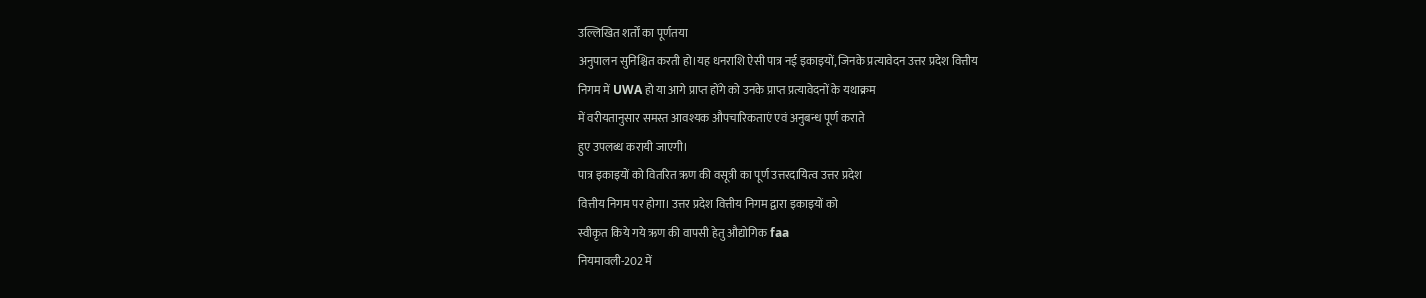उल्लिखित शर्तों का पूर्णतया
अनुपालन सुनिश्चित करती हो।यह धनराशि ऐसी पात्र नई इकाइयों, जिनके प्रत्यावेदन उत्तर प्रदेश वित्तीय
निगम में UWA हो या आगे प्राप्त होंगे को उनके प्राप्त प्रत्यावेदनों के यथाक्रम
में वरीयतानुसार समस्त आवश्यक औपचारिकताएं एवं अनुबन्ध पूर्ण कराते
हुए उपलब्ध करायी जाएगी।
पात्र इकाइयों को वितरित ऋण की वसूत्री का पूर्ण उत्तरदायित्व उत्तर प्रदेश
वित्तीय निगम पर होगा। उत्तर प्रदेश वित्तीय निगम द्वारा इकाइयों को
स्वीकृत किये गये ऋण की वापसी हेतु औद्योगिक faa
नियमावली-202 में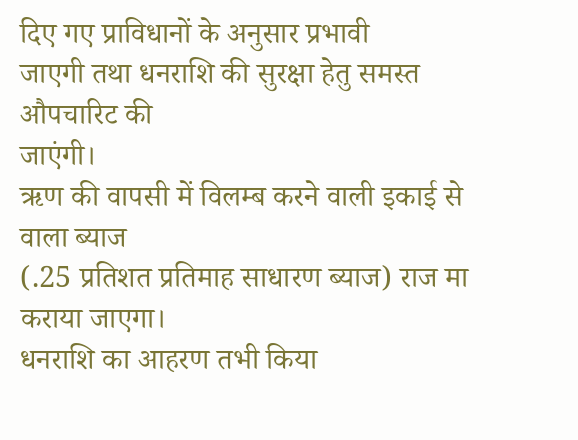दिए गए प्राविधानों के अनुसार प्रभावी
जाएगी तथा धनराशि की सुरक्षा हेतु समस्त औपचारिट की
जाएंगी।
ऋण की वापसी में विलम्ब करने वाली इकाई से वाला ब्याज
(.25 प्रतिशत प्रतिमाह साधारण ब्याज) राज मा कराया जाएगा।
धनराशि का आहरण तभी किया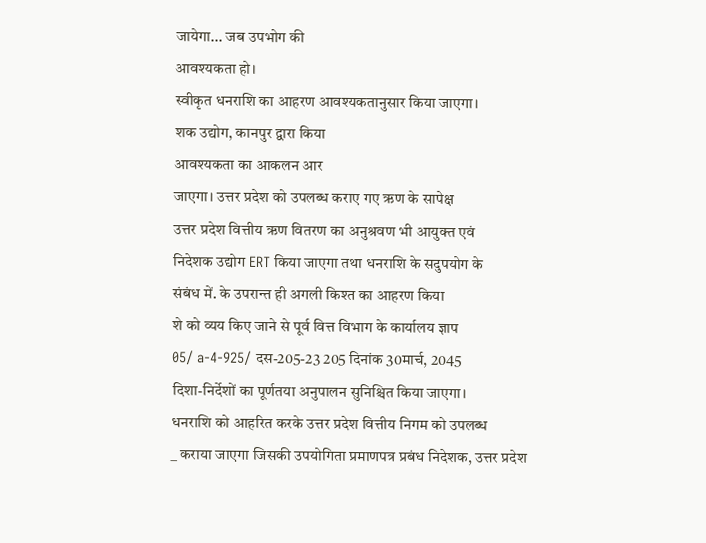जायेगा... जब उपभोग की
आवश्यकता हो।
स्वीकृत धनराशि का आहरण आवश्यकतानुसार किया जाएगा।
शक उद्योग, कानपुर द्वारा किया
आवश्यकता का आकलन आर
जाएगा। उत्तर प्रदेश को उपलब्ध कराए गए ऋण के सापेक्ष
उत्तर प्रदेश वित्तीय ऋण वितरण का अनुश्रवण भी आयुक्त एवं
निदेशक उद्योग ERT किया जाएगा तथा धनराशि के सदुपयोग के
संबंध में. के उपरान्त ही अगली किश्त का आहरण किया
शे को व्यय किए जाने से पूर्व वित्त विभाग के कार्यालय ज्ञाप
05/ a-4-925/ दस-205-23 205 दिनांक 30मार्च, 2045
दिशा-निर्देशों का पूर्णतया अनुपालन सुनिश्चित किया जाएगा।
धनराशि को आहरित करके उत्तर प्रदेश वित्तीय निगम को उपलब्ध
_ कराया जाएगा जिसकी उपयोगिता प्रमाणपत्र प्रबंध निदेशक, उत्तर प्रदेश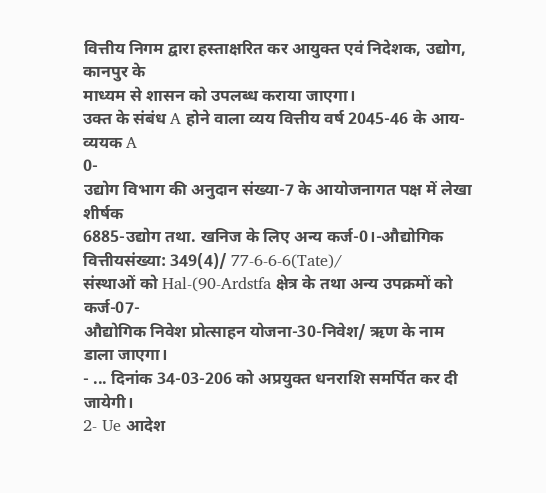वित्तीय निगम द्वारा हस्ताक्षरित कर आयुक्त एवं निदेशक, उद्योग, कानपुर के
माध्यम से शासन को उपलब्ध कराया जाएगा।
उक्त के संबंध A होने वाला व्यय वित्तीय वर्ष 2045-46 के आय-व्ययक A
0-
उद्योग विभाग की अनुदान संख्या-7 के आयोजनागत पक्ष में लेखा शीर्षक
6885-उद्योग तथा. खनिज के लिए अन्य कर्ज-0।-औद्योगिक वित्तीयसंख्या: 349(4)/ 77-6-6-6(Tate)/
संस्थाओं को Hal-(90-Ardstfa क्षेत्र के तथा अन्य उपक्रमों को कर्ज-07-
औद्योगिक निवेश प्रोत्साहन योजना-30-निवेश/ ऋण के नाम डाला जाएगा।
- ... दिनांक 34-03-206 को अप्रयुक्त धनराशि समर्पित कर दी जायेगी।
2- Ue आदेश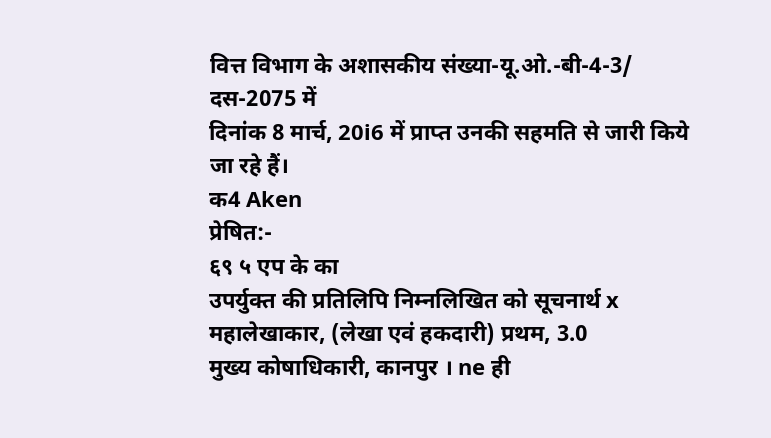वित्त विभाग के अशासकीय संख्या-यू.ओ.-बी-4-3/ दस-2075 में
दिनांक 8 मार्च, 20i6 में प्राप्त उनकी सहमति से जारी किये जा रहे हैं।
क4 Aken
प्रेषित:-
६९ ५ एप के का
उपर्युक्त की प्रतिलिपि निम्नलिखित को सूचनार्थ x
महालेखाकार, (लेखा एवं हकदारी) प्रथम, 3.0
मुख्य कोषाधिकारी, कानपुर । ne ही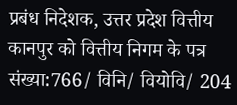प्रबंध निदेशक, उत्तर प्रदेश वित्तीय कानपुर को वित्तीय निगम के पत्र
संख्या:766/ विनि/ वियोवि/ 204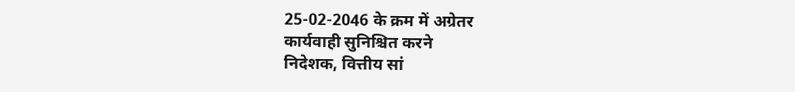25-02-2046 के क्रम में अग्रेतर
कार्यवाही सुनिश्चित करने
निदेशक, वित्तीय सां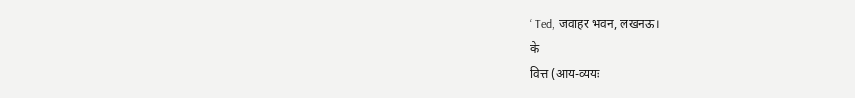‘ Ted, जवाहर भवन, लखनऊ।
के
वित्त (आय-व्ययः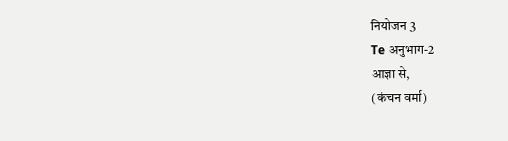नियोजन 3
Te अनुभाग-2
आज्ञा से,
(कंचन वर्मा)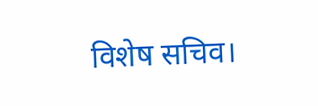विशेष सचिव।